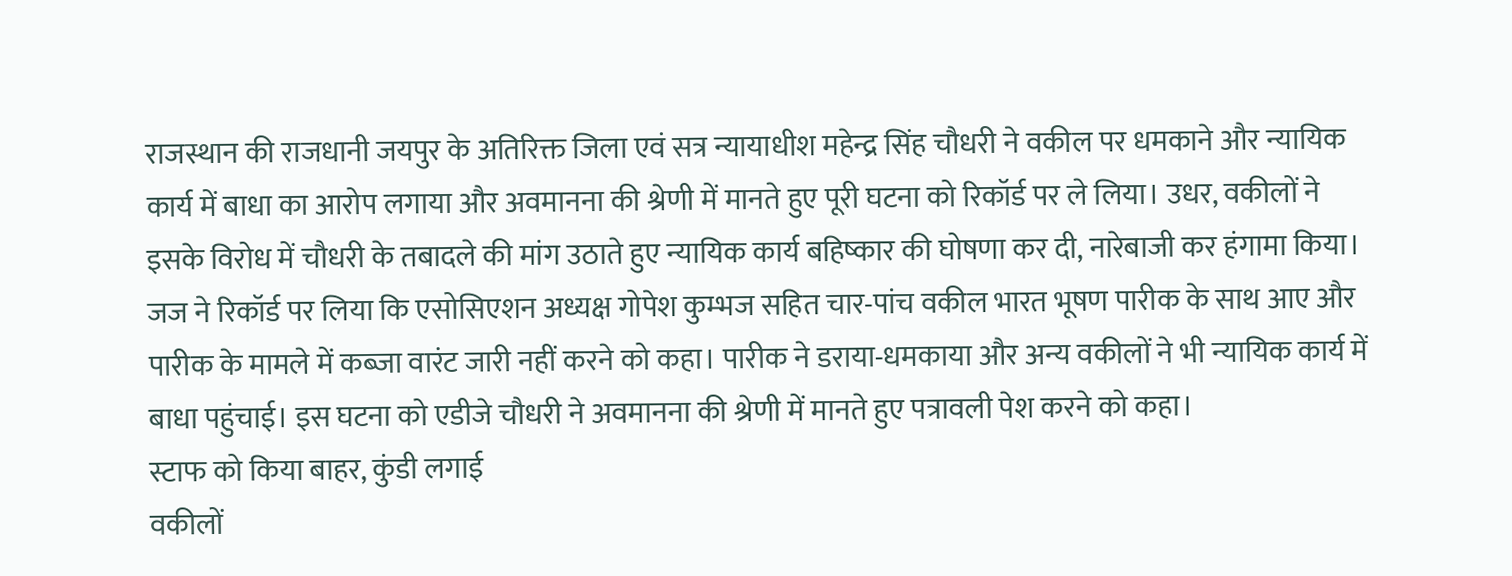राजस्थान की राजधानी जयपुर के अतिरिक्त जिला एवं सत्र न्यायाधीश महेन्द्र सिंह चौधरी ने वकील पर धमकाने और न्यायिक कार्य में बाधा का आरोप लगाया और अवमानना की श्रेणी में मानते हुए पूरी घटना को रिकॉर्ड पर ले लिया। उधर, वकीलों ने इसके विरोध में चौधरी के तबादले की मांग उठाते हुए न्यायिक कार्य बहिष्कार की घोषणा कर दी, नारेबाजी कर हंगामा किया।
जज ने रिकॉर्ड पर लिया कि एसोसिएशन अध्यक्ष गोपेश कुम्भज सहित चार-पांच वकील भारत भूषण पारीक के साथ आए और पारीक के मामले में कब्जा वारंट जारी नहीं करने को कहा। पारीक ने डराया-धमकाया और अन्य वकीलों ने भी न्यायिक कार्य में बाधा पहुंचाई। इस घटना को एडीजे चौधरी ने अवमानना की श्रेणी में मानते हुए पत्रावली पेश करने को कहा।
स्टाफ को किया बाहर, कुंडी लगाई
वकीलों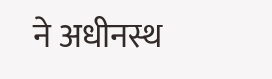ने अधीनस्थ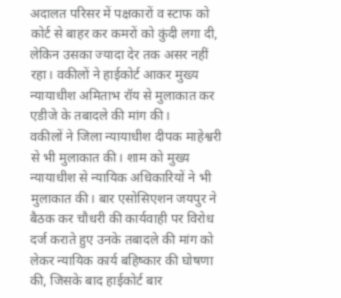अदालत परिसर में पक्षकारों व स्टाफ को कोर्ट से बाहर कर कमरों को कुंदी लगा दी, लेकिन उसका ज्यादा देर तक असर नहीं रहा। वकीलों ने हाईकोर्ट आकर मुख्य न्यायाधीश अमिताभ रॉय से मुलाकात कर एडीजे के तबादले की मांग की।
वकीलों ने जिला न्यायाधीश दीपक माहेश्वरी से भी मुलाकात की। शाम को मुख्य न्यायाधीश से न्यायिक अधिकारियों ने भी मुलाकात की। बार एसोसिएशन जयपुर ने बैठक कर चौधरी की कार्यवाही पर विरोध दर्ज कराते हुए उनके तबादले की मांग को लेकर न्यायिक कार्य बहिष्कार की घोषणा की, जिसके बाद हाईकोर्ट बार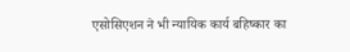एसोसिएशन ने भी न्यायिक कार्य बहिष्कार का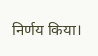निर्णय किया।